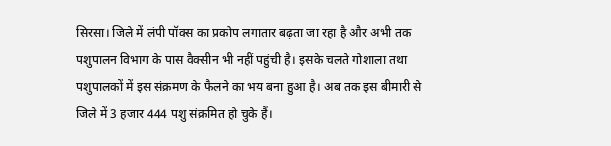सिरसा। जिले में लंपी पॉक्स का प्रकोप लगातार बढ़ता जा रहा है और अभी तक पशुपालन विभाग के पास वैक्सीन भी नहीं पहुंची है। इसके चलते गोशाला तथा पशुपालकों में इस संक्रमण के फैलने का भय बना हुआ है। अब तक इस बीमारी से जिले में 3 हजार 444 पशु संक्रमित हो चुके हैं।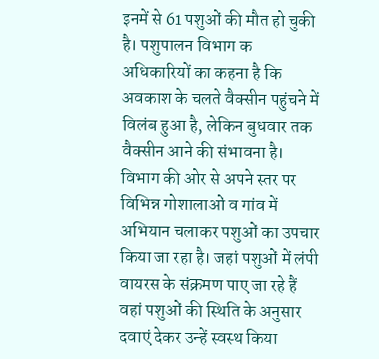इनमें से 61 पशुओं की मौत हो चुकी है। पशुपालन विभाग क अधिकारियों का कहना है कि अवकाश के चलते वैक्सीन पहुंचने में विलंब हुआ है, लेकिन बुधवार तक वैक्सीन आने की संभावना है।
विभाग की ओर से अपने स्तर पर विभिन्न गोशालाओं व गांव में अभियान चलाकर पशुओं का उपचार किया जा रहा है। जहां पशुओं में लंपी वायरस के संक्रमण पाए जा रहे हैं वहां पशुओं की स्थिति के अनुसार दवाएं देकर उन्हें स्वस्थ किया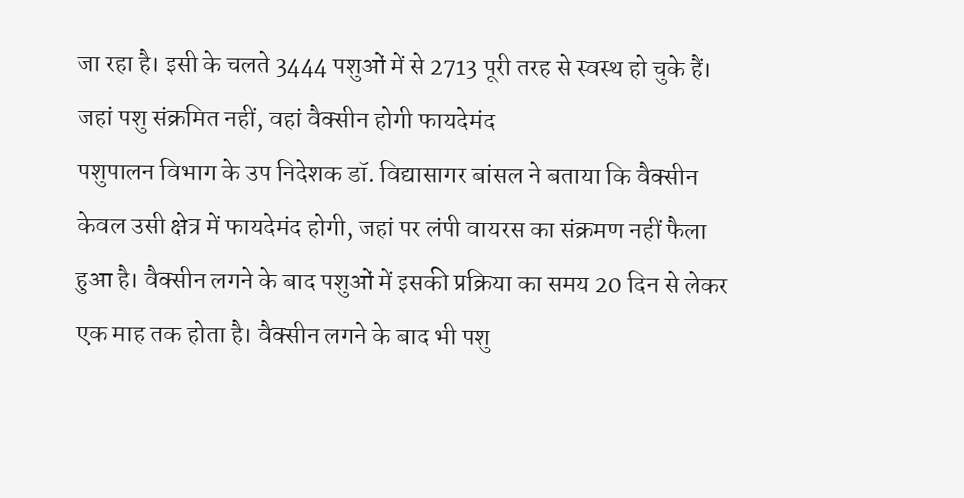जा रहा है। इसी के चलते 3444 पशुओं में से 2713 पूरी तरह से स्वस्थ हो चुके हैं।
जहां पशु संक्रमित नहीं, वहां वैक्सीन होगी फायदेमंद
पशुपालन विभाग के उप निदेशक डॉ. विद्यासागर बांसल ने बताया कि वैक्सीन केवल उसी क्षेत्र में फायदेमंद होगी, जहां पर लंपी वायरस का संक्रमण नहीं फैला हुआ है। वैक्सीन लगने के बाद पशुओं में इसकी प्रक्रिया का समय 20 दिन से लेकर एक माह तक होता है। वैक्सीन लगने के बाद भी पशु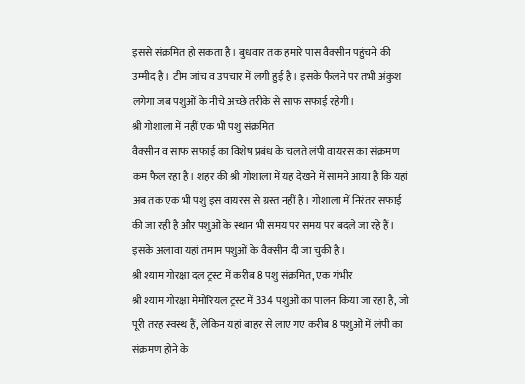इससे संक्रमित हो सकता है। बुधवार तक हमारे पास वैक्सीन पहुंचने की उम्मीद है। टीम जांच व उपचार में लगी हुई है। इसके फैलने पर तभी अंकुश लगेगा जब पशुओं के नीचे अच्छे तरीके से साफ सफाई रहेगी।
श्री गोशाला में नहीं एक भी पशु संक्रमित
वैक्सीन व साफ सफाई का विशेष प्रबंध के चलते लंपी वायरस का संक्रमण कम फैल रहा है। शहर की श्री गोशाला में यह देखने में सामने आया है कि यहां अब तक एक भी पशु इस वायरस से ग्रस्त नहीं है। गोशाला में निरंतर सफाई की जा रही है और पशुओं के स्थान भी समय पर समय पर बदले जा रहे हैं। इसके अलावा यहां तमाम पशुओं के वैक्सीन दी जा चुकी है।
श्री श्याम गोरक्षा दल ट्रस्ट में करीब 8 पशु संक्रमित, एक गंभीर
श्री श्याम गोरक्षा मेमोरियल ट्रस्ट में 334 पशुओं का पालन किया जा रहा है, जो पूरी तरह स्वस्थ हैं, लेकिन यहां बाहर से लाए गए करीब 8 पशुओं में लंपी का संक्रमण होने के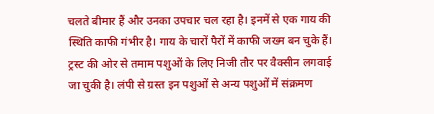चलते बीमार हैं और उनका उपचार चल रहा है। इनमें से एक गाय की स्थिति काफी गंभीर है। गाय के चारों पैरों में काफी जख्म बन चुके हैं। ट्रस्ट की ओर से तमाम पशुओं के लिए निजी तौर पर वैक्सीन लगवाई जा चुकी है। लंपी से ग्रस्त इन पशुओं से अन्य पशुओं में संक्रमण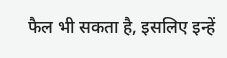फैल भी सकता है, इसलिए इन्हें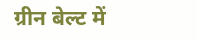ग्रीन बेल्ट में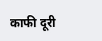काफी दूरी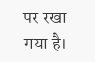पर रखा गया है।